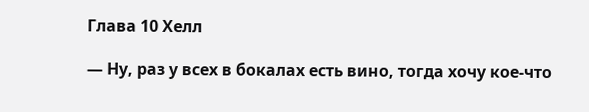Глава 10 Хелл

— Ну, раз у всех в бокалах есть вино, тогда хочу кое-что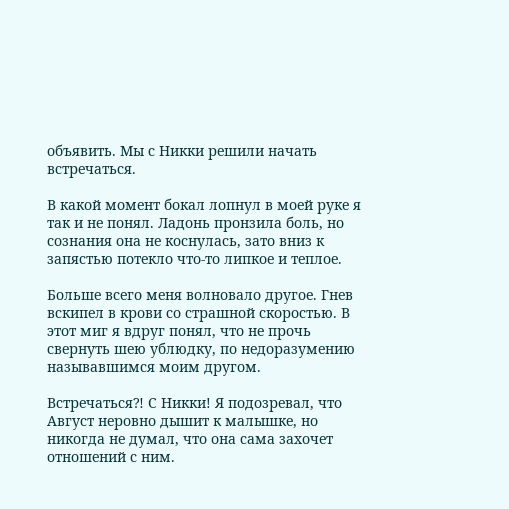объявить. Мы с Никки решили начать встречаться.

В какой момент бокал лопнул в моей руке я так и не понял. Ладонь пронзила боль, но сознания она не коснулась, зато вниз к запястью потекло что-то липкое и теплое.

Больше всего меня волновало другое. Гнев вскипел в крови со страшной скоростью. В этот миг я вдруг понял, что не прочь свернуть шею ублюдку, по недоразумению называвшимся моим другом.

Встречаться⁈ С Никки! Я подозревал, что Август неровно дышит к малышке, но никогда не думал, что она сама захочет отношений с ним.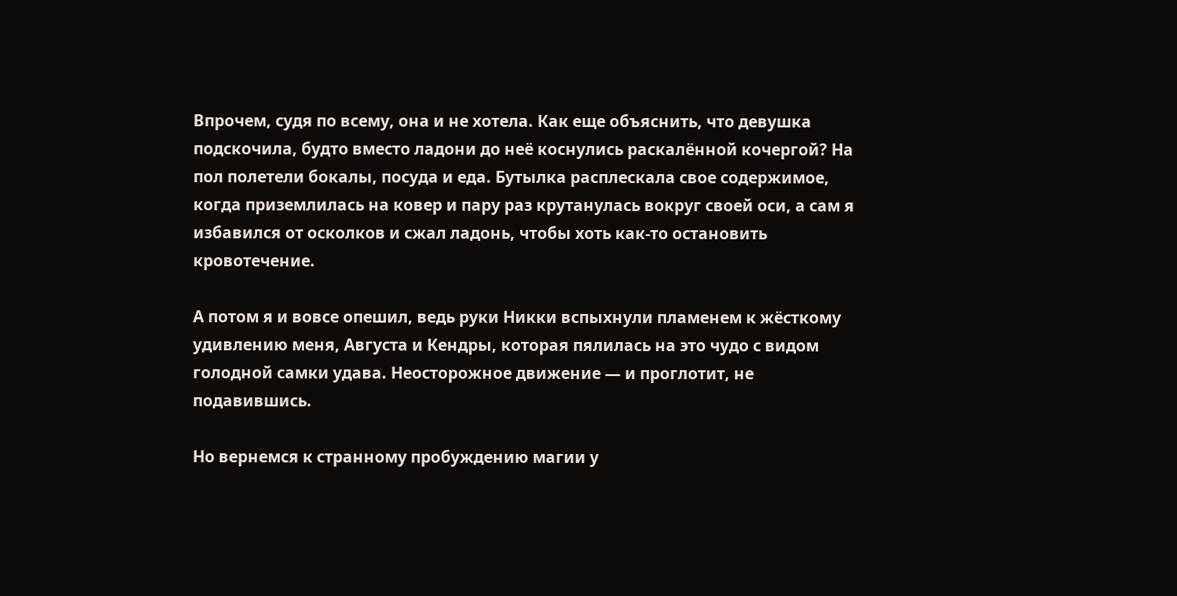Впрочем, судя по всему, она и не хотела. Как еще объяснить, что девушка подскочила, будто вместо ладони до неё коснулись раскалённой кочергой? На пол полетели бокалы, посуда и еда. Бутылка расплескала свое содержимое, когда приземлилась на ковер и пару раз крутанулась вокруг своей оси, а сам я избавился от осколков и сжал ладонь, чтобы хоть как-то остановить кровотечение.

А потом я и вовсе опешил, ведь руки Никки вспыхнули пламенем к жёсткому удивлению меня, Августа и Кендры, которая пялилась на это чудо с видом голодной самки удава. Неосторожное движение — и проглотит, не подавившись.

Но вернемся к странному пробуждению магии у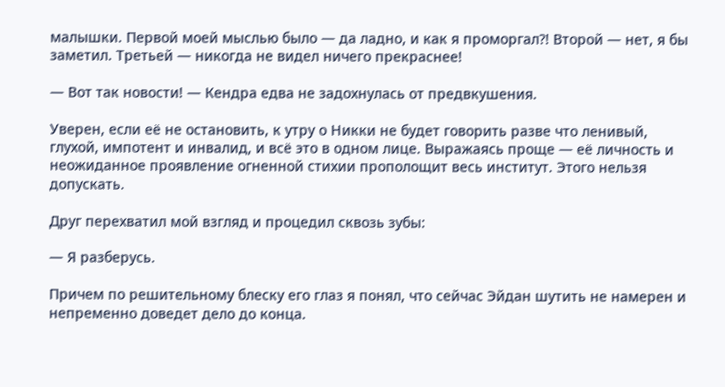малышки. Первой моей мыслью было — да ладно, и как я проморгал⁈ Второй — нет, я бы заметил. Третьей — никогда не видел ничего прекраснее!

— Вот так новости! — Кендра едва не задохнулась от предвкушения.

Уверен, если её не остановить, к утру о Никки не будет говорить разве что ленивый, глухой, импотент и инвалид, и всё это в одном лице. Выражаясь проще — её личность и неожиданное проявление огненной стихии прополощит весь институт. Этого нельзя допускать.

Друг перехватил мой взгляд и процедил сквозь зубы:

— Я разберусь.

Причем по решительному блеску его глаз я понял, что сейчас Эйдан шутить не намерен и непременно доведет дело до конца.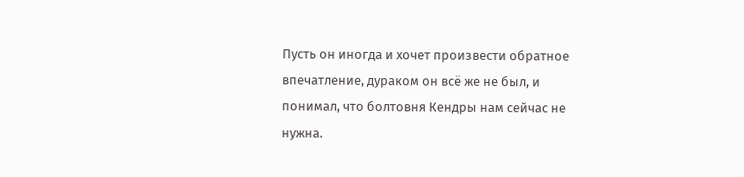Пусть он иногда и хочет произвести обратное впечатление, дураком он всё же не был, и понимал, что болтовня Кендры нам сейчас не нужна.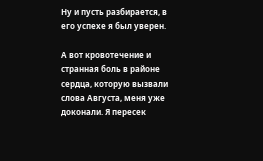Ну и пусть разбирается, в его успехе я был уверен.

А вот кровотечение и странная боль в районе сердца, которую вызвали слова Августа, меня уже доконали. Я пересек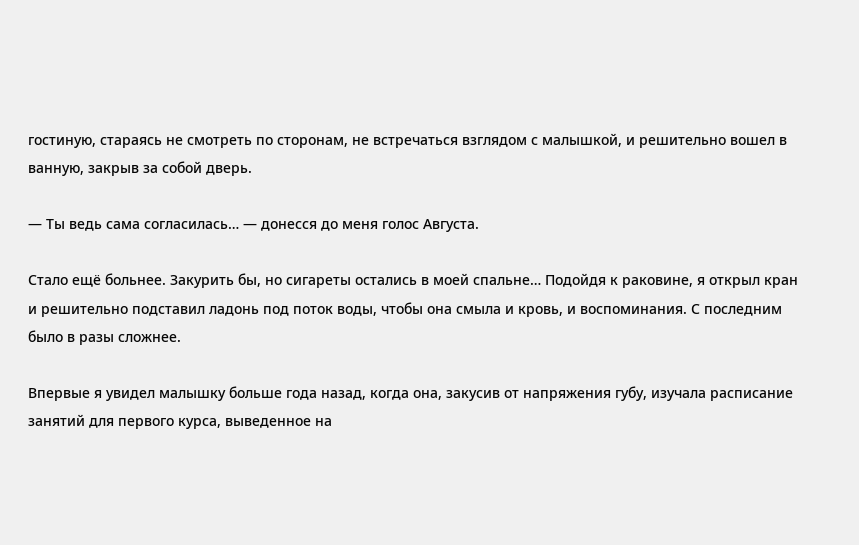гостиную, стараясь не смотреть по сторонам, не встречаться взглядом с малышкой, и решительно вошел в ванную, закрыв за собой дверь.

— Ты ведь сама согласилась… — донесся до меня голос Августа.

Стало ещё больнее. Закурить бы, но сигареты остались в моей спальне… Подойдя к раковине, я открыл кран и решительно подставил ладонь под поток воды, чтобы она смыла и кровь, и воспоминания. С последним было в разы сложнее.

Впервые я увидел малышку больше года назад, когда она, закусив от напряжения губу, изучала расписание занятий для первого курса, выведенное на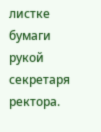листке бумаги рукой секретаря ректора.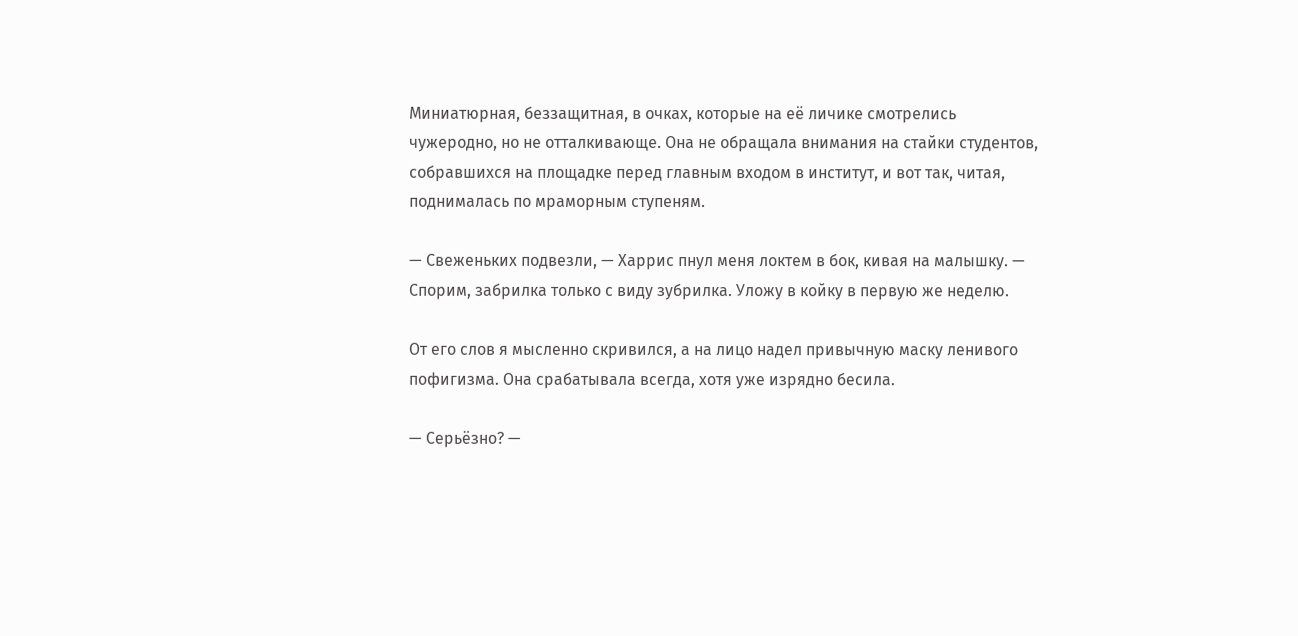Миниатюрная, беззащитная, в очках, которые на её личике смотрелись чужеродно, но не отталкивающе. Она не обращала внимания на стайки студентов, собравшихся на площадке перед главным входом в институт, и вот так, читая, поднималась по мраморным ступеням.

— Свеженьких подвезли, — Харрис пнул меня локтем в бок, кивая на малышку. — Спорим, забрилка только с виду зубрилка. Уложу в койку в первую же неделю.

От его слов я мысленно скривился, а на лицо надел привычную маску ленивого пофигизма. Она срабатывала всегда, хотя уже изрядно бесила.

— Серьёзно? —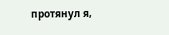протянул я,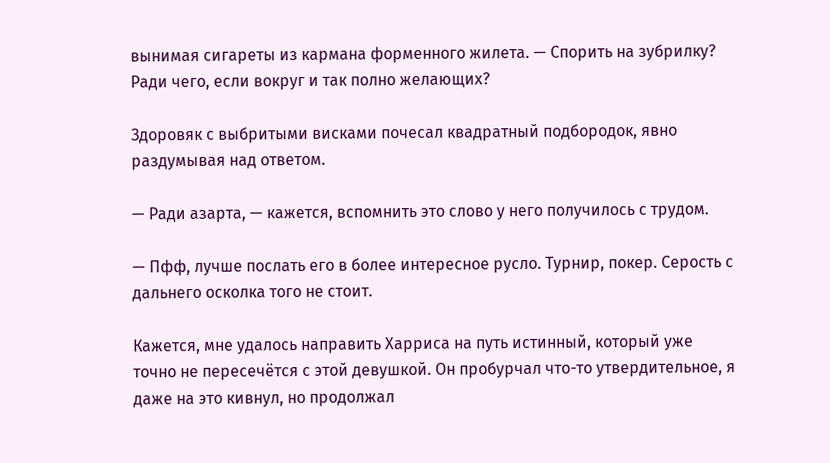вынимая сигареты из кармана форменного жилета. — Спорить на зубрилку? Ради чего, если вокруг и так полно желающих?

Здоровяк с выбритыми висками почесал квадратный подбородок, явно раздумывая над ответом.

— Ради азарта, — кажется, вспомнить это слово у него получилось с трудом.

— Пфф, лучше послать его в более интересное русло. Турнир, покер. Серость с дальнего осколка того не стоит.

Кажется, мне удалось направить Харриса на путь истинный, который уже точно не пересечётся с этой девушкой. Он пробурчал что-то утвердительное, я даже на это кивнул, но продолжал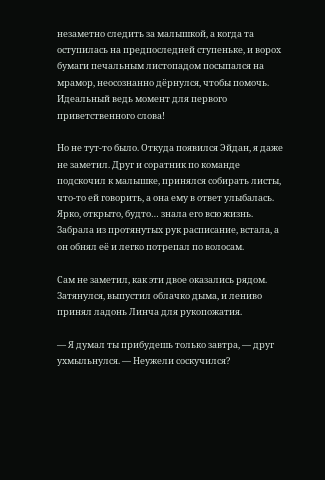незаметно следить за малышкой, а когда та оступилась на предпоследней ступеньке, и ворох бумаги печальным листопадом посыпался на мрамор, неосознанно дёрнулся, чтобы помочь. Идеальный ведь момент для первого приветственного слова!

Но не тут-то было. Откуда появился Эйдан, я даже не заметил. Друг и соратник по команде подскочил к малышке, принялся собирать листы, что-то ей говорить, а она ему в ответ улыбалась. Ярко, открыто, будто… знала его всю жизнь. Забрала из протянутых рук расписание, встала, а он обнял её и легко потрепал по волосам.

Сам не заметил, как эти двое оказались рядом. Затянулся, выпустил облачко дыма, и лениво принял ладонь Линча для рукопожатия.

— Я думал ты прибудешь только завтра, — друг ухмыльнулся. — Неужели соскучился?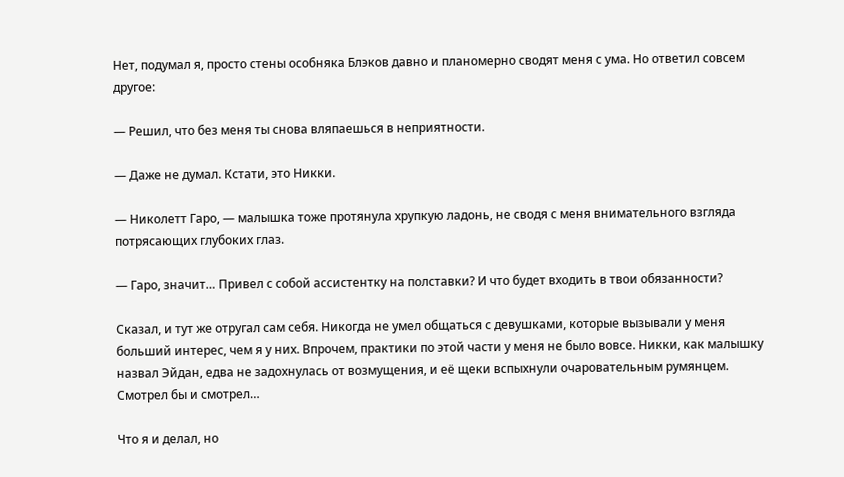Нет, подумал я, просто стены особняка Блэков давно и планомерно сводят меня с ума. Но ответил совсем другое:

— Решил, что без меня ты снова вляпаешься в неприятности.

— Даже не думал. Кстати, это Никки.

— Николетт Гаро, — малышка тоже протянула хрупкую ладонь, не сводя с меня внимательного взгляда потрясающих глубоких глаз.

— Гаро, значит… Привел с собой ассистентку на полставки? И что будет входить в твои обязанности?

Сказал, и тут же отругал сам себя. Никогда не умел общаться с девушками, которые вызывали у меня больший интерес, чем я у них. Впрочем, практики по этой части у меня не было вовсе. Никки, как малышку назвал Эйдан, едва не задохнулась от возмущения, и её щеки вспыхнули очаровательным румянцем. Смотрел бы и смотрел…

Что я и делал, но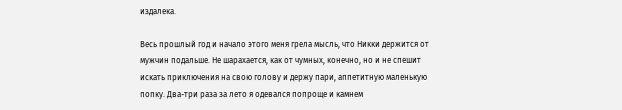издалека.

Весь прошлый год и начало этого меня грела мысль, что Никки держится от мужчин подальше. Не шарахается, как от чумных, конечно, но и не спешит искать приключения на свою голову и держу пари, аппетитную маленькую попку. Два-три раза за лето я одевался попроще и камнем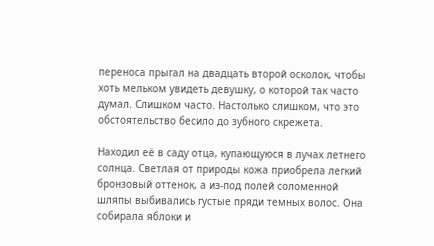переноса прыгал на двадцать второй осколок, чтобы хоть мельком увидеть девушку, о которой так часто думал. Слишком часто. Настолько слишком, что это обстоятельство бесило до зубного скрежета.

Находил её в саду отца, купающуюся в лучах летнего солнца. Светлая от природы кожа приобрела легкий бронзовый оттенок, а из-под полей соломенной шляпы выбивались густые пряди темных волос. Она собирала яблоки и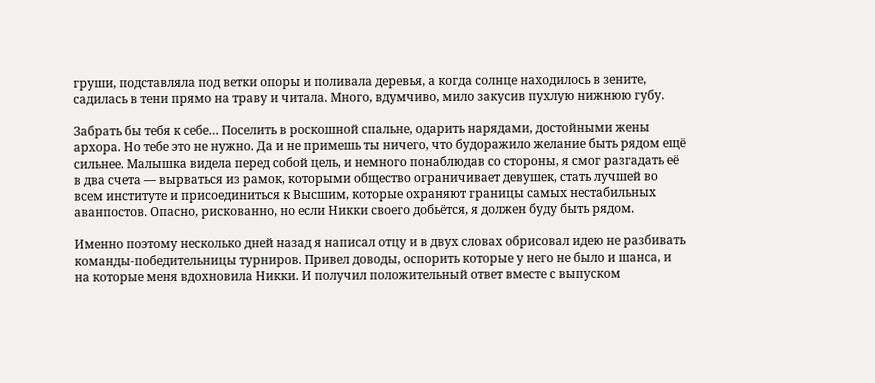груши, подставляла под ветки опоры и поливала деревья, а когда солнце находилось в зените, садилась в тени прямо на траву и читала. Много, вдумчиво, мило закусив пухлую нижнюю губу.

Забрать бы тебя к себе… Поселить в роскошной спальне, одарить нарядами, достойными жены архора. Но тебе это не нужно. Да и не примешь ты ничего, что будоражило желание быть рядом ещё сильнее. Малышка видела перед собой цель, и немного понаблюдав со стороны, я смог разгадать её в два счета — вырваться из рамок, которыми общество ограничивает девушек, стать лучшей во всем институте и присоединиться к Высшим, которые охраняют границы самых нестабильных аванпостов. Опасно, рискованно, но если Никки своего добьётся, я должен буду быть рядом.

Именно поэтому несколько дней назад я написал отцу и в двух словах обрисовал идею не разбивать команды-победительницы турниров. Привел доводы, оспорить которые у него не было и шанса, и на которые меня вдохновила Никки. И получил положительный ответ вместе с выпуском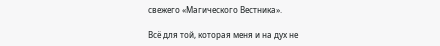свежего «Магического Вестника».

Всё для той, которая меня и на дух не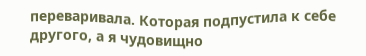переваривала. Которая подпустила к себе другого, а я чудовищно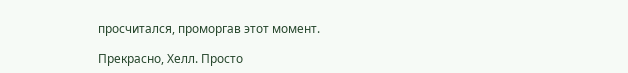просчитался, проморгав этот момент.

Прекрасно, Хелл. Просто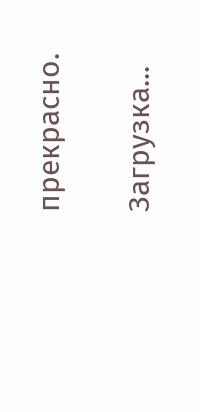прекрасно.

Загрузка...